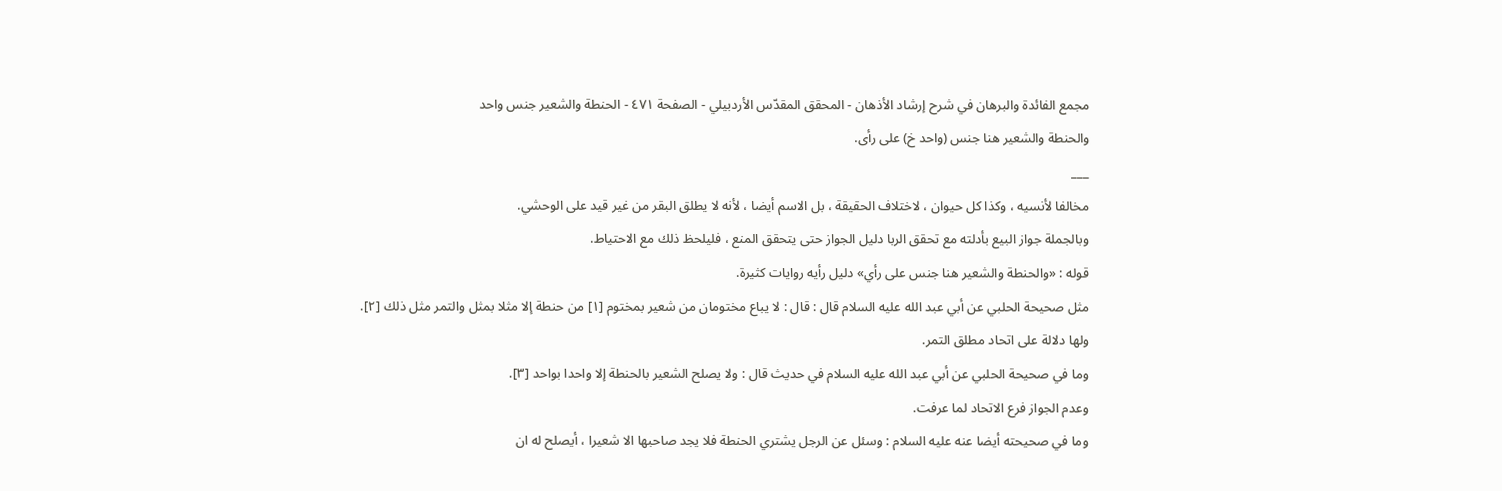مجمع الفائدة والبرهان في شرح إرشاد الأذهان - المحقق المقدّس الأردبيلي - الصفحة ٤٧١ - الحنطة والشعير جنس واحد
والحنطة والشعير هنا جنس (واحد خ) على رأى.
___
مخالفا لأنسيه ، وكذا كل حيوان ، لاختلاف الحقيقة ، بل الاسم أيضا ، لأنه لا يطلق البقر من غير قيد على الوحشي.
وبالجملة جواز البيع بأدلته مع تحقق الربا دليل الجواز حتى يتحقق المنع ، فليلحظ ذلك مع الاحتياط.
قوله : «والحنطة والشعير هنا جنس على رأي» دليل رأيه روايات كثيرة.
مثل صحيحة الحلبي عن أبي عبد الله عليه السلام قال : قال : لا يباع مختومان من شعير بمختوم [١] من حنطة إلا مثلا بمثل والتمر مثل ذلك [٢].
ولها دلالة على اتحاد مطلق التمر.
وما في صحيحة الحلبي عن أبي عبد الله عليه السلام في حديث قال : ولا يصلح الشعير بالحنطة إلا واحدا بواحد [٣].
وعدم الجواز فرع الاتحاد لما عرفت.
وما في صحيحته أيضا عنه عليه السلام : وسئل عن الرجل يشتري الحنطة فلا يجد صاحبها الا شعيرا ، أيصلح له ان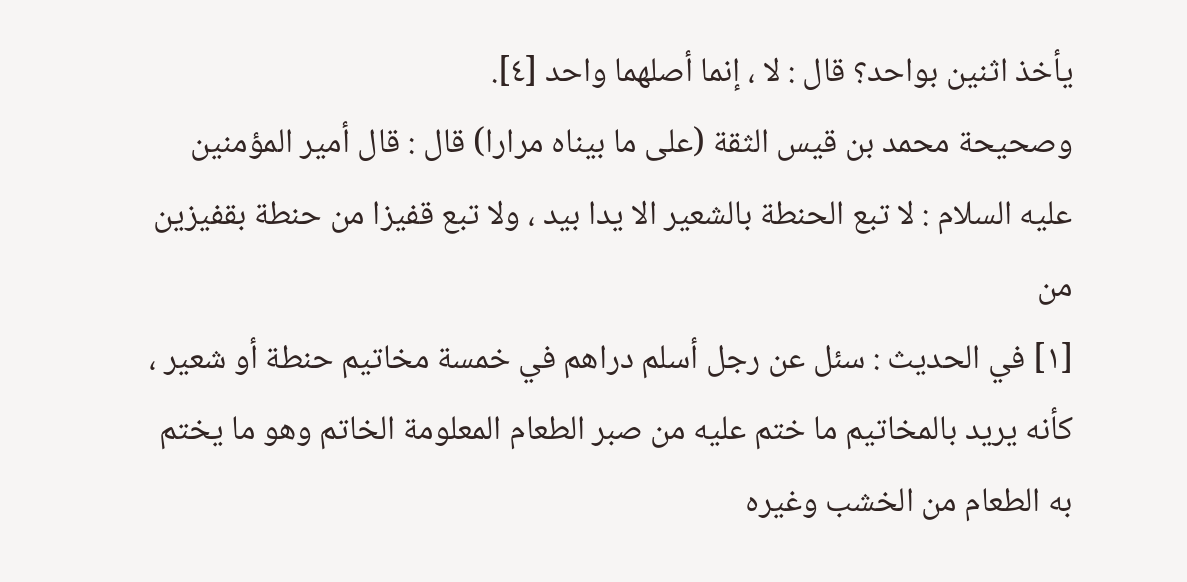يأخذ اثنين بواحد؟ قال : لا ، إنما أصلهما واحد [٤].
وصحيحة محمد بن قيس الثقة (على ما بيناه مرارا) قال : قال أمير المؤمنين عليه السلام : لا تبع الحنطة بالشعير الا يدا بيد ، ولا تبع قفيزا من حنطة بقفيزين من
[١] في الحديث : سئل عن رجل أسلم دراهم في خمسة مخاتيم حنطة أو شعير ، كأنه يريد بالمخاتيم ما ختم عليه من صبر الطعام المعلومة الخاتم وهو ما يختم به الطعام من الخشب وغيره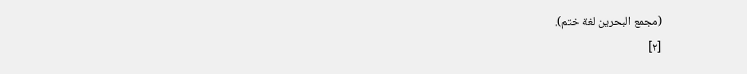(مجمع البحرين لغة ختم).
[٢]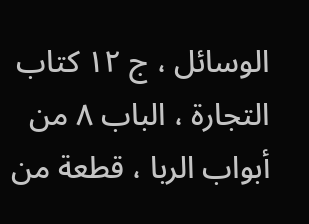الوسائل ، ج ١٢ كتاب التجارة ، الباب ٨ من أبواب الربا ، قطعة من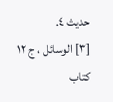حديث ٤.
[٣] الوسائل ، ج ١٢ كتاب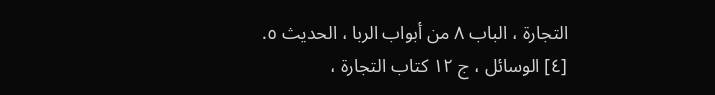التجارة ، الباب ٨ من أبواب الربا ، الحديث ٥.
[٤] الوسائل ، ج ١٢ كتاب التجارة ،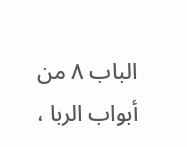الباب ٨ من أبواب الربا ،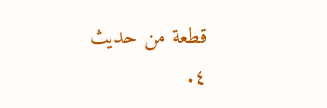قطعة من حديث ٤.